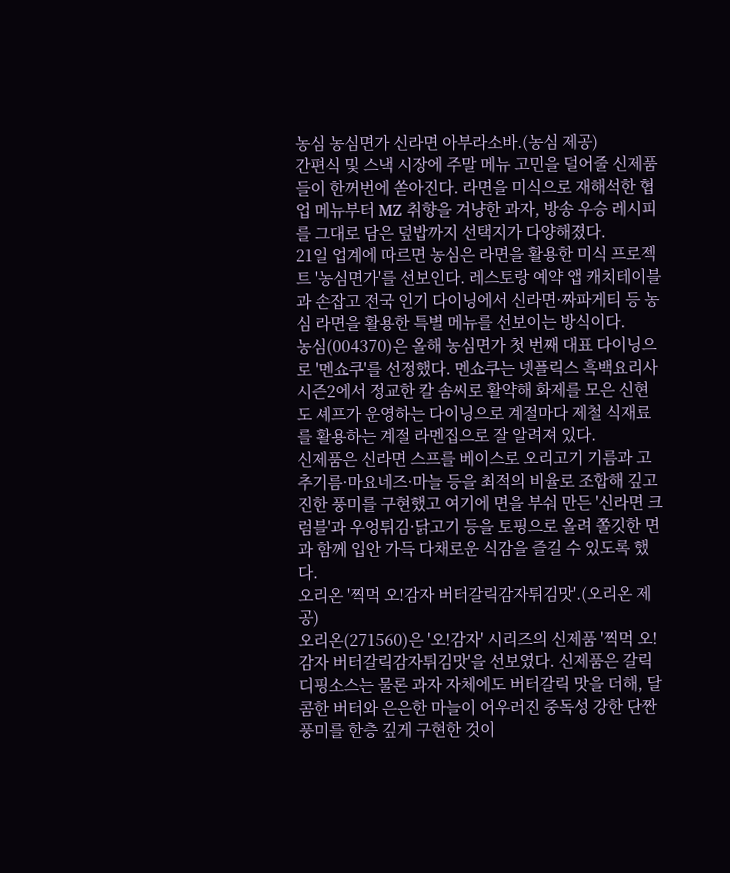농심 농심면가 신라면 아부라소바.(농심 제공)
간편식 및 스낵 시장에 주말 메뉴 고민을 덜어줄 신제품들이 한꺼번에 쏟아진다. 라면을 미식으로 재해석한 협업 메뉴부터 MZ 취향을 겨냥한 과자, 방송 우승 레시피를 그대로 담은 덮밥까지 선택지가 다양해졌다.
21일 업계에 따르면 농심은 라면을 활용한 미식 프로젝트 '농심면가'를 선보인다. 레스토랑 예약 앱 캐치테이블과 손잡고 전국 인기 다이닝에서 신라면·짜파게티 등 농심 라면을 활용한 특별 메뉴를 선보이는 방식이다.
농심(004370)은 올해 농심면가 첫 번째 대표 다이닝으로 '멘쇼쿠'를 선정했다. 멘쇼쿠는 넷플릭스 흑백요리사 시즌2에서 정교한 칼 솜씨로 활약해 화제를 모은 신현도 셰프가 운영하는 다이닝으로 계절마다 제철 식재료를 활용하는 계절 라멘집으로 잘 알려져 있다.
신제품은 신라면 스프를 베이스로 오리고기 기름과 고추기름·마요네즈·마늘 등을 최적의 비율로 조합해 깊고 진한 풍미를 구현했고 여기에 면을 부숴 만든 '신라면 크럼블'과 우엉튀김·닭고기 등을 토핑으로 올려 쫄깃한 면과 함께 입안 가득 다채로운 식감을 즐길 수 있도록 했다.
오리온 '찍먹 오!감자 버터갈릭감자튀김맛'.(오리온 제공)
오리온(271560)은 '오!감자' 시리즈의 신제품 '찍먹 오!감자 버터갈릭감자튀김맛'을 선보였다. 신제품은 갈릭 디핑소스는 물론 과자 자체에도 버터갈릭 맛을 더해, 달콤한 버터와 은은한 마늘이 어우러진 중독성 강한 단짠 풍미를 한층 깊게 구현한 것이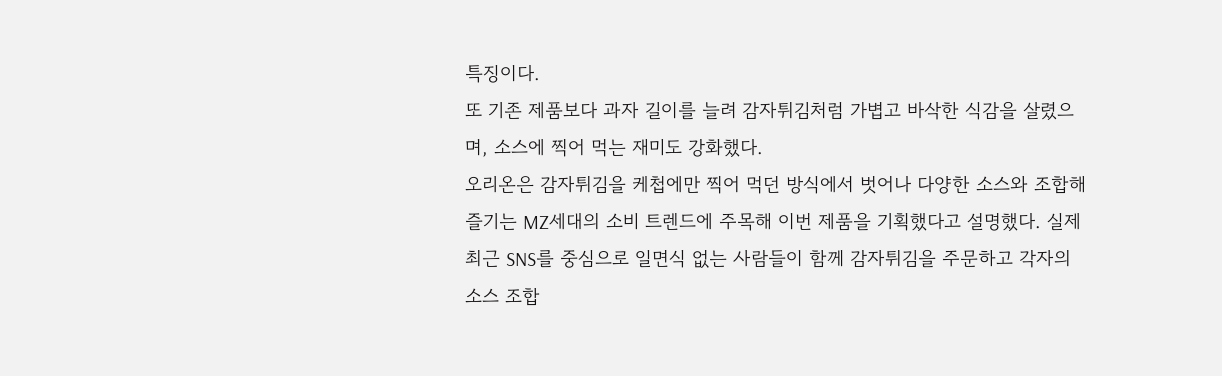특징이다.
또 기존 제품보다 과자 길이를 늘려 감자튀김처럼 가볍고 바삭한 식감을 살렸으며, 소스에 찍어 먹는 재미도 강화했다.
오리온은 감자튀김을 케첩에만 찍어 먹던 방식에서 벗어나 다양한 소스와 조합해 즐기는 MZ세대의 소비 트렌드에 주목해 이번 제품을 기획했다고 설명했다. 실제 최근 SNS를 중심으로 일면식 없는 사람들이 함께 감자튀김을 주문하고 각자의 소스 조합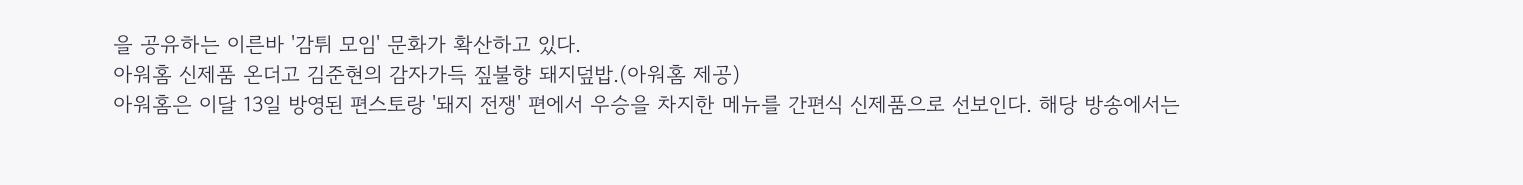을 공유하는 이른바 '감튀 모임' 문화가 확산하고 있다.
아워홈 신제품 온더고 김준현의 감자가득 짚불향 돼지덮밥.(아워홈 제공)
아워홈은 이달 13일 방영된 편스토랑 '돼지 전쟁' 편에서 우승을 차지한 메뉴를 간편식 신제품으로 선보인다. 해당 방송에서는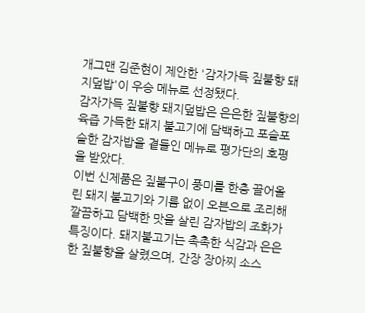개그맨 김준현이 제안한 '감자가득 짚불향 돼지덮밥'이 우승 메뉴로 선정됐다.
감자가득 짚불향 돼지덮밥은 은은한 짚불향의 육즙 가득한 돼지 불고기에 담백하고 포슬포슬한 감자밥을 곁들인 메뉴로 평가단의 호평을 받았다.
이번 신제품은 짚불구이 풍미를 한층 끌어올린 돼지 불고기와 기름 없이 오븐으로 조리해 깔끔하고 담백한 맛을 살린 감자밥의 조화가 특징이다. 돼지불고기는 촉촉한 식감과 은은한 짚불향을 살렸으며, 간장 장아찌 소스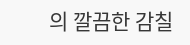의 깔끔한 감칠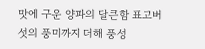맛에 구운 양파의 달큰함 표고버섯의 풍미까지 더해 풍성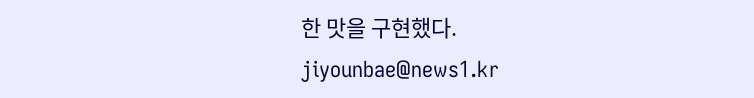한 맛을 구현했다.
jiyounbae@news1.kr